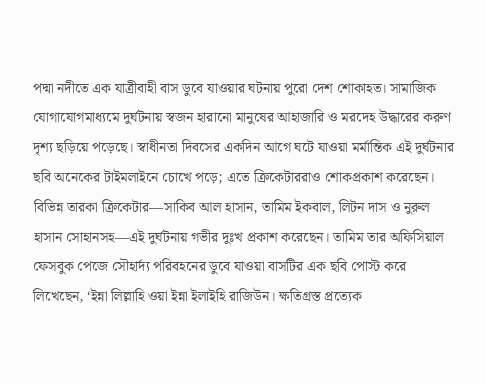পদ্মা নদীতে এক যাত্রীবাহী বাস ডুবে যাওয়ার ঘটনায় পুরো দেশ শোকাহত। সামাজিক যোগাযোগমাধ্যমে দুর্ঘটনায় স্বজন হারানো মানুষের আহাজারি ও মরদেহ উদ্ধারের করুণ দৃশ্য ছড়িয়ে পড়েছে। স্বাধীনতা দিবসের একদিন আগে ঘটে যাওয়া মর্মান্তিক এই দুর্ঘটনার ছবি অনেকের টাইমলাইনে চোখে পড়ে; এতে ক্রিকেটাররাও শোকপ্রকাশ করেছেন।
বিভিন্ন তারকা ক্রিকেটার—সাকিব আল হাসান, তামিম ইকবাল, লিটন দাস ও নুরুল হাসান সোহানসহ—এই দুর্ঘটনায় গভীর দুঃখ প্রকাশ করেছেন। তামিম তার অফিসিয়াল ফেসবুক পেজে সৌহার্দ্য পরিবহনের ডুবে যাওয়া বাসটির এক ছবি পোস্ট করে লিখেছেন, ‘ইন্না লিল্লাহি ওয়া ইন্না ইলাইহি রাজিউন। ক্ষতিগ্রস্ত প্রত্যেক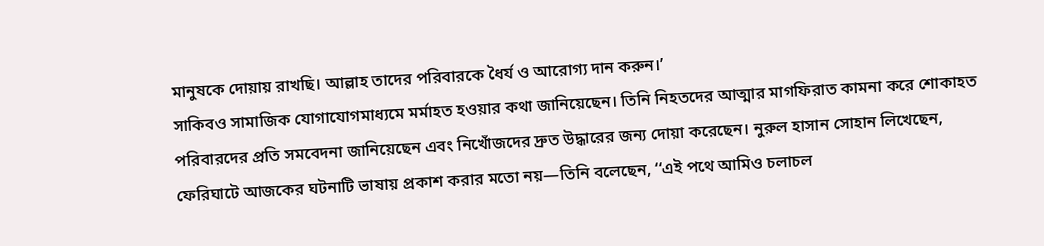মানুষকে দোয়ায় রাখছি। আল্লাহ তাদের পরিবারকে ধৈর্য ও আরোগ্য দান করুন।’
সাকিবও সামাজিক যোগাযোগমাধ্যমে মর্মাহত হওয়ার কথা জানিয়েছেন। তিনি নিহতদের আত্মার মাগফিরাত কামনা করে শোকাহত পরিবারদের প্রতি সমবেদনা জানিয়েছেন এবং নিখোঁজদের দ্রুত উদ্ধারের জন্য দোয়া করেছেন। নুরুল হাসান সোহান লিখেছেন, ফেরিঘাটে আজকের ঘটনাটি ভাষায় প্রকাশ করার মতো নয়—তিনি বলেছেন, ‘‘এই পথে আমিও চলাচল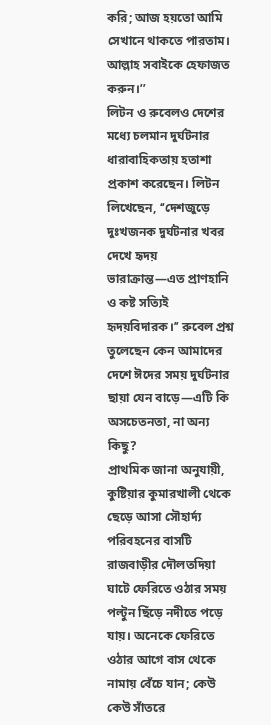করি; আজ হয়তো আমি সেখানে থাকতে পারতাম। আল্লাহ সবাইকে হেফাজত করুন।’’
লিটন ও রুবেলও দেশের মধ্যে চলমান দুর্ঘটনার ধারাবাহিকতায় হতাশা প্রকাশ করেছেন। লিটন লিখেছেন, ‘‘দেশজুড়ে দুঃখজনক দুর্ঘটনার খবর দেখে হৃদয় ভারাক্রান্ত—এত প্রাণহানি ও কষ্ট সত্যিই হৃদয়বিদারক।’’ রুবেল প্রশ্ন তুলেছেন কেন আমাদের দেশে ঈদের সময় দুর্ঘটনার ছায়া যেন বাড়ে—এটি কি অসচেতনতা, না অন্য কিছু?
প্রাথমিক জানা অনুযায়ী, কুষ্টিয়ার কুমারখালী থেকে ছেড়ে আসা সৌহার্দ্য পরিবহনের বাসটি রাজবাড়ীর দৌলতদিয়া ঘাটে ফেরিতে ওঠার সময় পল্টুন ছিঁড়ে নদীতে পড়ে যায়। অনেকে ফেরিতে ওঠার আগে বাস থেকে নামায় বেঁচে যান; কেউ কেউ সাঁতরে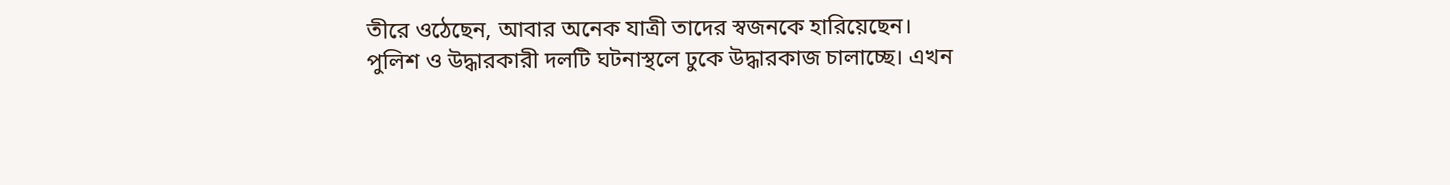তীরে ওঠেছেন, আবার অনেক যাত্রী তাদের স্বজনকে হারিয়েছেন।
পুলিশ ও উদ্ধারকারী দলটি ঘটনাস্থলে ঢুকে উদ্ধারকাজ চালাচ্ছে। এখন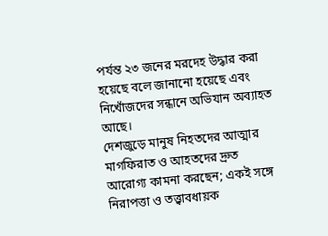পর্যন্ত ২৩ জনের মরদেহ উদ্ধার করা হয়েছে বলে জানানো হয়েছে এবং নিখোঁজদের সন্ধানে অভিযান অব্যাহত আছে।
দেশজুড়ে মানুষ নিহতদের আত্মার মাগফিরাত ও আহতদের দ্রুত আরোগ্য কামনা করছেন; একই সঙ্গে নিরাপত্তা ও তত্ত্বাবধায়ক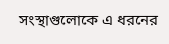সংস্থাগুলোকে এ ধরনের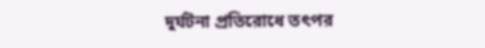দুর্ঘটনা প্রতিরোধে তৎপর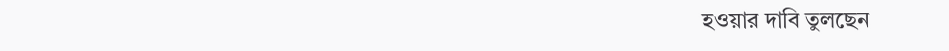হওয়ার দাবি তুলছেন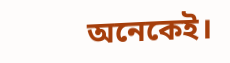অনেকেই।